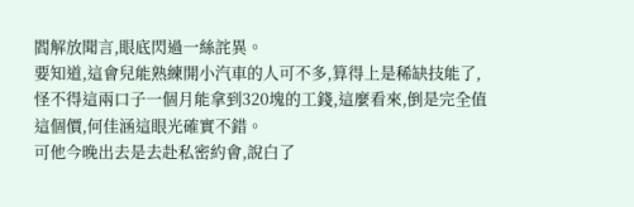閻解放聞言,眼底閃過一絲詫異。
要知道,這會兒能熟練開小汽車的人可不多,算得上是稀缺技能了,怪不得這兩口子一個月能拿到320塊的工錢,這麼看來,倒是完全值這個價,何佳涵這眼光確實不錯。
可他今晚出去是去赴私密約會,說白了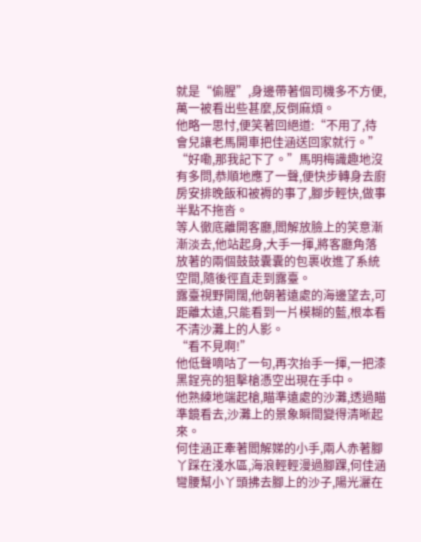就是“偷腥”,身邊帶著個司機多不方便,萬一被看出些甚麼,反倒麻煩。
他略一思忖,便笑著回絕道:“不用了,待會兒讓老馬開車把佳涵送回家就行。”
“好嘞,那我記下了。”馬明梅識趣地沒有多問,恭順地應了一聲,便快步轉身去廚房安排晚飯和被褥的事了,腳步輕快,做事半點不拖沓。
等人徹底離開客廳,閻解放臉上的笑意漸漸淡去,他站起身,大手一揮,將客廳角落放著的兩個鼓鼓囊囊的包裹收進了系統空間,隨後徑直走到露臺。
露臺視野開闊,他朝著遠處的海邊望去,可距離太遠,只能看到一片模糊的藍,根本看不清沙灘上的人影。
“看不見啊!”
他低聲嘀咕了一句,再次抬手一揮,一把漆黑鋥亮的狙擊槍憑空出現在手中。
他熟練地端起槍,瞄準遠處的沙灘,透過瞄準鏡看去,沙灘上的景象瞬間變得清晰起來。
何佳涵正牽著閻解娣的小手,兩人赤著腳丫踩在淺水區,海浪輕輕漫過腳踝,何佳涵彎腰幫小丫頭拂去腳上的沙子,陽光灑在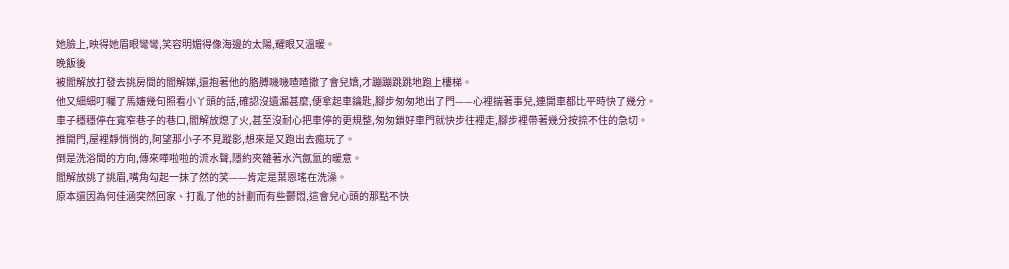她臉上,映得她眉眼彎彎,笑容明媚得像海邊的太陽,耀眼又溫暖。
晚飯後
被閻解放打發去挑房間的閻解娣,還抱著他的胳膊嘰嘰喳喳撒了會兒嬌,才蹦蹦跳跳地跑上樓梯。
他又細細叮囑了馬嬸幾句照看小丫頭的話,確認沒遺漏甚麼,便拿起車鑰匙,腳步匆匆地出了門——心裡揣著事兒,連開車都比平時快了幾分。
車子穩穩停在寬窄巷子的巷口,閻解放熄了火,甚至沒耐心把車停的更規整,匆匆鎖好車門就快步往裡走,腳步裡帶著幾分按捺不住的急切。
推開門,屋裡靜悄悄的,阿望那小子不見蹤影,想來是又跑出去瘋玩了。
倒是洗浴間的方向,傳來嘩啦啦的流水聲,隱約夾雜著水汽氤氳的暖意。
閻解放挑了挑眉,嘴角勾起一抹了然的笑——肯定是葉恩瑤在洗澡。
原本還因為何佳涵突然回家、打亂了他的計劃而有些鬱悶,這會兒心頭的那點不快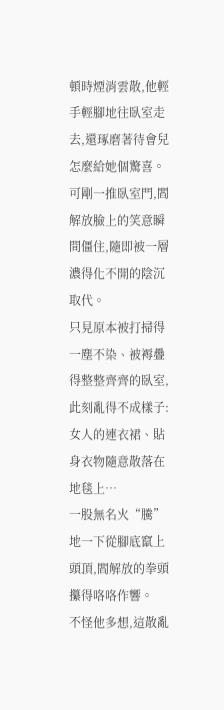頓時煙消雲散,他輕手輕腳地往臥室走去,還琢磨著待會兒怎麼給她個驚喜。
可剛一推臥室門,閻解放臉上的笑意瞬間僵住,隨即被一層濃得化不開的陰沉取代。
只見原本被打掃得一塵不染、被褥疊得整整齊齊的臥室,此刻亂得不成樣子:女人的連衣裙、貼身衣物隨意散落在地毯上…
一股無名火“騰”地一下從腳底竄上頭頂,閻解放的拳頭攥得咯咯作響。
不怪他多想,這散亂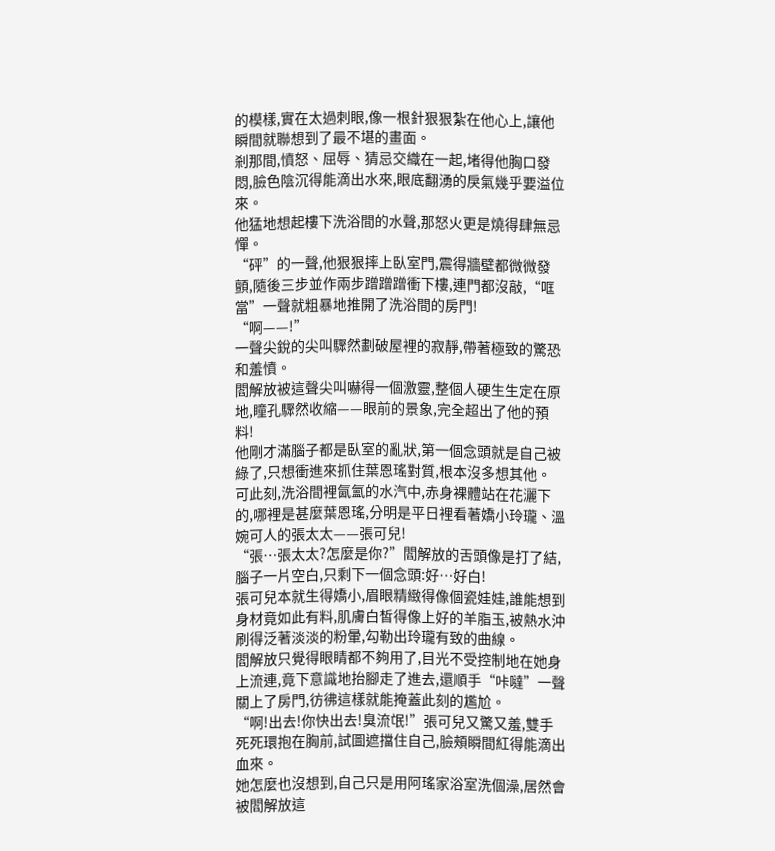的模樣,實在太過刺眼,像一根針狠狠紮在他心上,讓他瞬間就聯想到了最不堪的畫面。
剎那間,憤怒、屈辱、猜忌交織在一起,堵得他胸口發悶,臉色陰沉得能滴出水來,眼底翻湧的戾氣幾乎要溢位來。
他猛地想起樓下洗浴間的水聲,那怒火更是燒得肆無忌憚。
“砰”的一聲,他狠狠摔上臥室門,震得牆壁都微微發顫,隨後三步並作兩步蹭蹭蹭衝下樓,連門都沒敲,“哐當”一聲就粗暴地推開了洗浴間的房門!
“啊——!”
一聲尖銳的尖叫驟然劃破屋裡的寂靜,帶著極致的驚恐和羞憤。
閻解放被這聲尖叫嚇得一個激靈,整個人硬生生定在原地,瞳孔驟然收縮——眼前的景象,完全超出了他的預料!
他剛才滿腦子都是臥室的亂狀,第一個念頭就是自己被綠了,只想衝進來抓住葉恩瑤對質,根本沒多想其他。
可此刻,洗浴間裡氤氳的水汽中,赤身裸體站在花灑下的,哪裡是甚麼葉恩瑤,分明是平日裡看著嬌小玲瓏、溫婉可人的張太太——張可兒!
“張…張太太?怎麼是你?”閻解放的舌頭像是打了結,腦子一片空白,只剩下一個念頭:好…好白!
張可兒本就生得嬌小,眉眼精緻得像個瓷娃娃,誰能想到身材竟如此有料,肌膚白皙得像上好的羊脂玉,被熱水沖刷得泛著淡淡的粉暈,勾勒出玲瓏有致的曲線。
閻解放只覺得眼睛都不夠用了,目光不受控制地在她身上流連,竟下意識地抬腳走了進去,還順手“咔噠”一聲關上了房門,彷彿這樣就能掩蓋此刻的尷尬。
“啊!出去!你快出去!臭流氓!”張可兒又驚又羞,雙手死死環抱在胸前,試圖遮擋住自己,臉頰瞬間紅得能滴出血來。
她怎麼也沒想到,自己只是用阿瑤家浴室洗個澡,居然會被閻解放這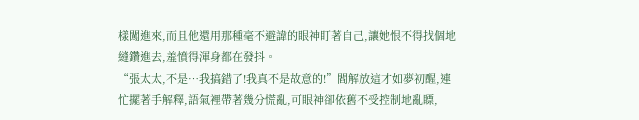樣闖進來,而且他還用那種毫不避諱的眼神盯著自己,讓她恨不得找個地縫鑽進去,羞憤得渾身都在發抖。
“張太太,不是…我搞錯了!我真不是故意的!”閻解放這才如夢初醒,連忙擺著手解釋,語氣裡帶著幾分慌亂,可眼神卻依舊不受控制地亂瞟,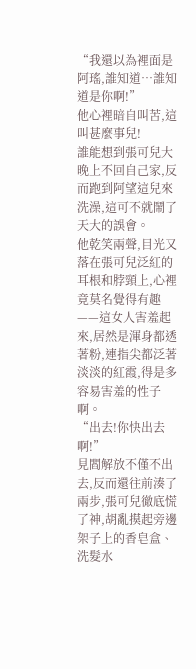“我還以為裡面是阿瑤,誰知道…誰知道是你啊!”
他心裡暗自叫苦,這叫甚麼事兒!
誰能想到張可兒大晚上不回自己家,反而跑到阿望這兒來洗澡,這可不就鬧了天大的誤會。
他乾笑兩聲,目光又落在張可兒泛紅的耳根和脖頸上,心裡竟莫名覺得有趣——這女人害羞起來,居然是渾身都透著粉,連指尖都泛著淡淡的紅霞,得是多容易害羞的性子啊。
“出去!你快出去啊!”
見閻解放不僅不出去,反而還往前湊了兩步,張可兒徹底慌了神,胡亂摸起旁邊架子上的香皂盒、洗髮水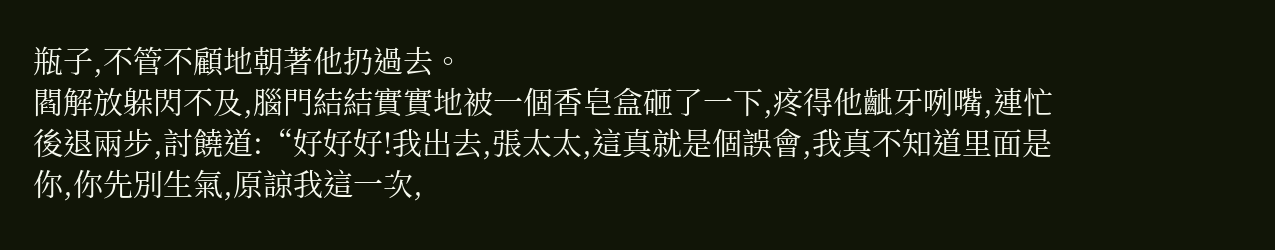瓶子,不管不顧地朝著他扔過去。
閻解放躲閃不及,腦門結結實實地被一個香皂盒砸了一下,疼得他齜牙咧嘴,連忙後退兩步,討饒道:“好好好!我出去,張太太,這真就是個誤會,我真不知道里面是你,你先別生氣,原諒我這一次,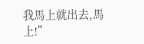我馬上就出去,馬上!”